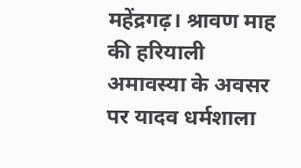महेंद्रगढ़। श्रावण माह की हरियाली अमावस्या के अवसर पर यादव धर्मशाला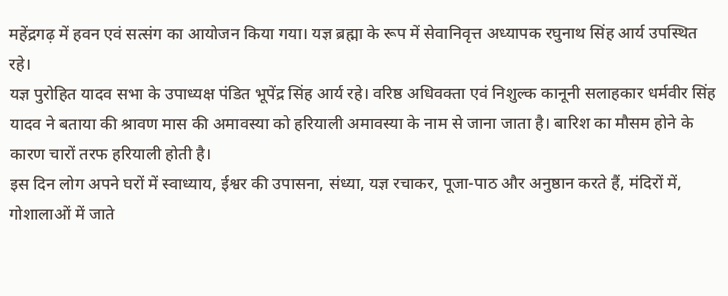महेंद्रगढ़ में हवन एवं सत्संग का आयोजन किया गया। यज्ञ ब्रह्मा के रूप में सेवानिवृत्त अध्यापक रघुनाथ सिंह आर्य उपस्थित रहे।
यज्ञ पुरोहित यादव सभा के उपाध्यक्ष पंडित भूपेंद्र सिंह आर्य रहे। वरिष्ठ अधिवक्ता एवं निशुल्क कानूनी सलाहकार धर्मवीर सिंह यादव ने बताया की श्रावण मास की अमावस्या को हरियाली अमावस्या के नाम से जाना जाता है। बारिश का मौसम होने के कारण चारों तरफ हरियाली होती है।
इस दिन लोग अपने घरों में स्वाध्याय, ईश्वर की उपासना, संध्या, यज्ञ रचाकर, पूजा-पाठ और अनुष्ठान करते हैं, मंदिरों में, गोशालाओं में जाते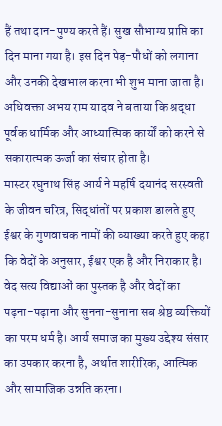हैं तथा दान-पुण्य करते हैं। सुख सौभाग्य प्राप्ति का दिन माना गया है। इस दिन पेड़-पौधों को लगाना और उनकी देखभाल करना भी शुभ माना जाता है। अधिवक्ता अभय राम यादव ने बताया कि श्रद्धा पूर्वक धार्मिक और आध्यात्मिक कार्यों को करने से सकारात्मक ऊर्जा का संचार होता है।
मास्टर रघुनाथ सिंह आर्य ने महर्षि दयानंद सरस्वती के जीवन चरित्र, सिद्धांतों पर प्रकाश डालते हुए ईश्वर के गुणवाचक नामों की व्याख्या करते हुए कहा कि वेदों के अनुसार, ईश्वर एक है और निराकार है। वेद सत्य विद्याओं का पुस्तक है और वेदों का पढ़ना-पढ़ाना और सुनना-सुनाना सब श्रेष्ठ व्यक्तियों का परम धर्म है। आर्य समाज का मुख्य उद्देश्य संसार का उपकार करना है, अर्थात शारीरिक, आत्मिक और सामाजिक उन्नति करना।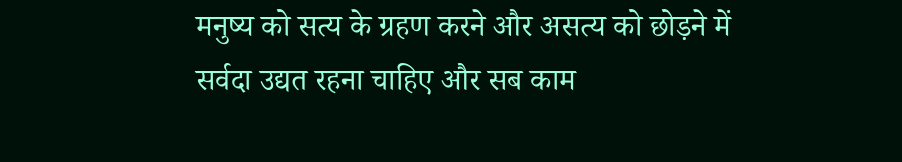मनुष्य को सत्य के ग्रहण करने और असत्य को छोड़ने में सर्वदा उद्यत रहना चाहिए और सब काम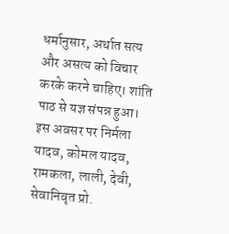धर्मानुसार, अर्थात सत्य और असत्य को विचार करके करने चाहिए। शांति पाठ से यज्ञ संपन्न हुआ। इस अवसर पर निर्मला यादव, कोमल यादव, रामकला, लाली, देवी, सेवानिवृत प्रो.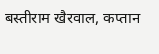बस्तीराम खैरवाल, कप्तान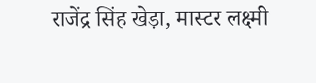राजेंद्र सिंह खेड़ा, मास्टर लक्ष्मी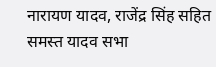नारायण यादव, राजेंद्र सिंह सहित समस्त यादव सभा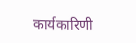कार्यकारिणी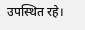उपस्थित रहे।